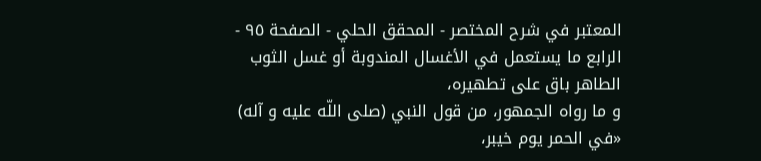المعتبر في شرح المختصر - المحقق الحلي - الصفحة ٩٥ - الرابع ما يستعمل في الأغسال المندوبة أو غسل الثوب الطاهر باق على تطهيره،
و ما رواه الجمهور، من قول النبي (صلى اللّه عليه و آله) «في الحمر يوم خيبر،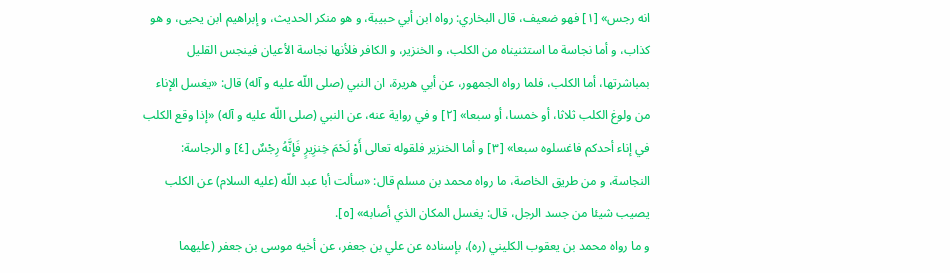انه رجس» [١] فهو ضعيف، قال البخاري: رواه ابن أبي حبيبة، و هو منكر الحديث، و إبراهيم ابن يحيى، و هو كذاب، و أما نجاسة ما استثنيناه من الكلب، و الخنزير، و الكافر فلأنها نجاسة الأعيان فينجس القليل بمباشرتها، أما الكلب، فلما رواه الجمهور، عن أبي هريرة، ان النبي (صلى اللّه عليه و آله) قال: «يغسل الإناء من ولوغ الكلب ثلاثا، أو خمسا، أو سبعا» [٢] و في رواية عنه، عن النبي (صلى اللّه عليه و آله) «إذا وقع الكلب في إناء أحدكم فاغسلوه سبعا» [٣] و أما الخنزير فلقوله تعالى أَوْ لَحْمَ خِنزِيرٍ فَإِنَّهُ رِجْسٌ [٤] و الرجاسة: النجاسة، و من طريق الخاصة، ما رواه محمد بن مسلم قال: «سألت أبا عبد اللّه (عليه السلام) عن الكلب يصيب شيئا من جسد الرجل، قال: يغسل المكان الذي أصابه» [٥].
و ما رواه محمد بن يعقوب الكليني (ره)، بإسناده عن علي بن جعفر، عن أخيه موسى بن جعفر (عليهما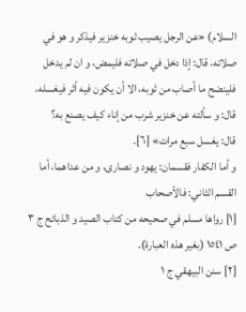السلام) «عن الرجل يصيب ثوبه خنزير فيذكر و هو في صلاته، قال: إذا دخل في صلاته فليمض، و ان لم يدخل فلينضح ما أصاب من ثوبه، الا أن يكون فيه أثر فيغسله، قال: و سألته عن خنزير شرب من إناء كيف يصنع به؟
قال: يغسل سبع مرات» [٦].
و أما الكفار فقسمان: يهود و نصارى، و من عداهما، أما القسم الثاني: فالأصحاب
[١] رواها مسلم في صحيحه من كتاب الصيد و الذبائح ج ٣ ص ١٥٤١ (بغير هذه العبارة).
[٢] سنن البيهقي ج ١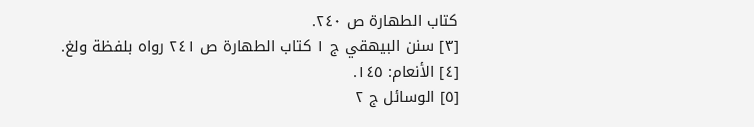كتاب الطهارة ص ٢٤٠.
[٣] سنن البيهقي ج ١ كتاب الطهارة ص ٢٤١ رواه بلفظة ولغ.
[٤] الأنعام: ١٤٥.
[٥] الوسائل ج ٢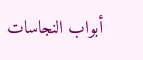أبواب النجاسات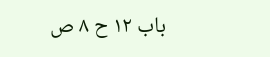باب ١٢ ح ٨ ص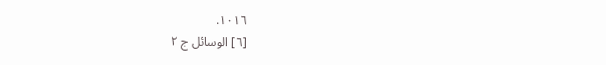١٠١٦.
[٦] الوسائل ج ٢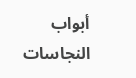أبواب النجاسات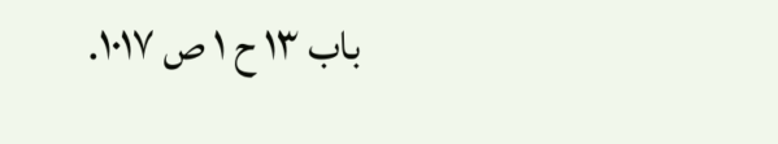باب ١٣ ح ١ ص ١٠١٧.